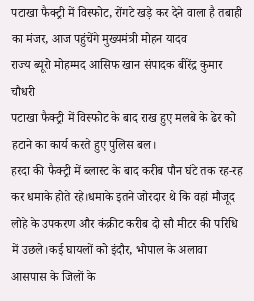पटाखा फैक्ट्री में विस्फोट, रोंगटे खड़े कर देने वाला है तबाही का मंजर, आज पहुंचेंगे मुख्यमंत्री मोहन यादव
राज्य ब्यूरो मोहम्मद आसिफ खान संपादक बीरेंद्र कुमार चौधरी
पटाखा फैक्ट्री में विस्फोट के बाद राख हुए मलबे के ढेर को हटाने का कार्य करते हुए पुलिस बल।
हरदा की फैक्ट्री में ब्लास्ट के बाद करीब पौन घंटे तक रह-रह कर धमाके होते रहे।धमाके इतने जोरदार थे कि वहां मौजूद लोहे के उपकरण और कंक्रीट करीब दो सौ मीटर की परिधि में उछले।कई घायलों को इंदौर, भोपाल के अलावा आसपास के जिलों के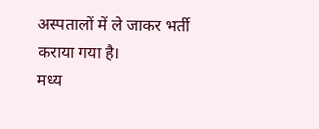अस्पतालों में ले जाकर भर्ती कराया गया है।
मध्य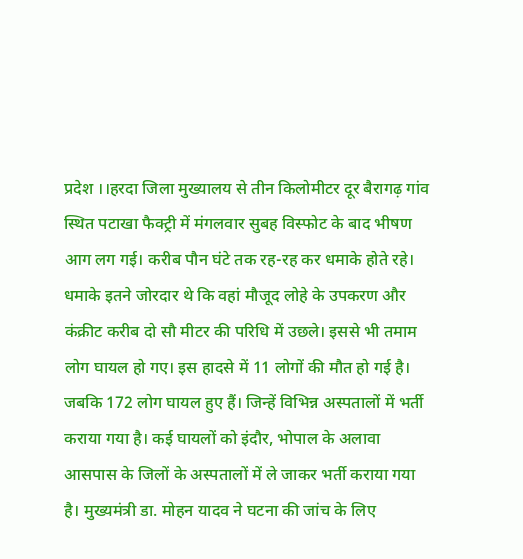प्रदेश ।।हरदा जिला मुख्यालय से तीन किलोमीटर दूर बैरागढ़ गांव स्थित पटाखा फैक्ट्री में मंगलवार सुबह विस्फोट के बाद भीषण आग लग गई। करीब पौन घंटे तक रह-रह कर धमाके होते रहे। धमाके इतने जोरदार थे कि वहां मौजूद लोहे के उपकरण और कंक्रीट करीब दो सौ मीटर की परिधि में उछले। इससे भी तमाम लोग घायल हो गए। इस हादसे में 11 लोगों की मौत हो गई है। जबकि 172 लोग घायल हुए हैं। जिन्हें विभिन्न अस्पतालों में भर्ती कराया गया है। कई घायलों को इंदौर, भोपाल के अलावा आसपास के जिलों के अस्पतालों में ले जाकर भर्ती कराया गया है। मुख्यमंत्री डा. मोहन यादव ने घटना की जांच के लिए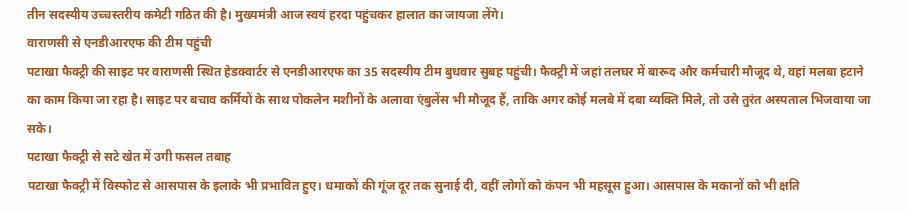तीन सदस्यीय उच्चस्तरीय कमेटी गठित की है। मुख्यमंत्री आज स्वयं हरदा पहुंचकर हालात का जायजा लेंगे।
वाराणसी से एनडीआरएफ की टीम पहुंची
पटाखा फैक्ट्री की साइट पर वाराणसी स्थित हेडक्वार्टर से एनडीआरएफ का 35 सदस्यीय टीम बुधवार सुबह पहुंची। फैक्ट्री में जहां तलघर में बारूद और कर्मचारी मौजूद थे, वहां मलबा हटाने का काम किया जा रहा है। साइट पर बचाव कर्मियों के साथ पोकलेन मशीनों के अलावा एंबुलेंस भी मौजूद हैं, ताकि अगर कोई मलबे में दबा व्यक्ति मिले, तो उसे तुरंत अस्पताल भिजवाया जा सके।
पटाखा फैक्ट्री से सटे खेत में उगी फसल तबाह
पटाखा फैक्ट्री में विस्फोट से आसपास के इलाके भी प्रभावित हुए। धमाकों की गूंज दूर तक सुनाई दी, वहीं लोगों को कंपन भी महसूस हुआ। आसपास के मकानों को भी क्षति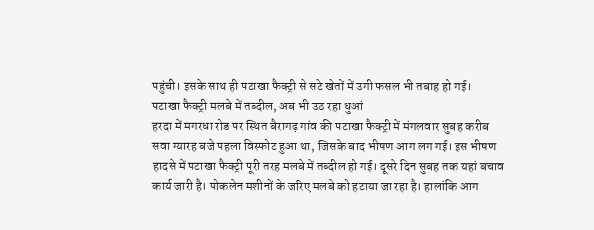पहुंची। इसके साथ ही पटाखा फैक्ट्री से सटे खेतों में उगी फसल भी तबाह हो गई।
पटाखा फैक्ट्री मलबे में तब्दील, अब भी उठ रहा धुआं
हरदा में मगरधा रोड पर स्थित बैरागढ़ गांव की पटाखा फैक्ट्री में मंगलवार सुबह करीब सवा ग्यारह बजे पहला विस्फोट हुआ था, जिसके बाद भीषण आग लग गई। इस भीषण हादसे में पटाखा फैक्ट्री पूरी तरह मलबे में तब्दील हो गई। दूसरे दिन सुबह तक यहां बचाव कार्य जारी है। पोकलेन मशीनों के जरिए मलबे को हटाया जा रहा है। हालांकि आग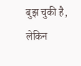बुझ चुकी है, लेकिन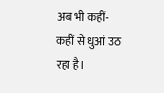अब भी कहीं-कहीं से धुआं उठ रहा है।